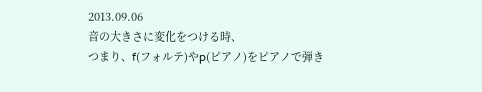2013.09.06
音の大きさに変化をつける時、
つまり、f(フォルテ)やp(ピアノ)をピアノで弾き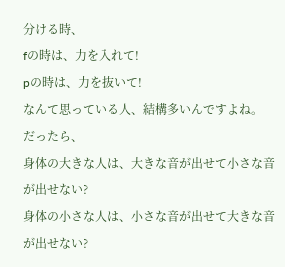分ける時、
fの時は、力を入れて!
pの時は、力を抜いて!
なんて思っている人、結構多いんですよね。
だったら、
身体の大きな人は、大きな音が出せて小さな音が出せない?
身体の小さな人は、小さな音が出せて大きな音が出せない?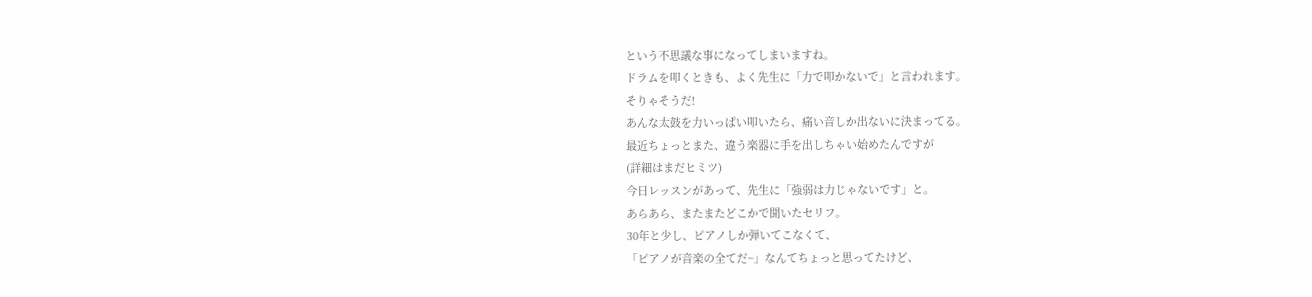という不思議な事になってしまいますね。
ドラムを叩くときも、よく先生に「力で叩かないで」と言われます。
そりゃそうだ!
あんな太鼓を力いっぱい叩いたら、痛い音しか出ないに決まってる。
最近ちょっとまた、違う楽器に手を出しちゃい始めたんですが
(詳細はまだヒミツ)
今日レッスンがあって、先生に「強弱は力じゃないです」と。
あらあら、またまたどこかで聞いたセリフ。
30年と少し、ピアノしか弾いてこなくて、
「ピアノが音楽の全てだ~」なんてちょっと思ってたけど、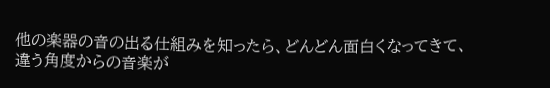他の楽器の音の出る仕組みを知ったら、どんどん面白くなってきて、
違う角度からの音楽が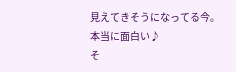見えてきそうになってる今。
本当に面白い♪
そ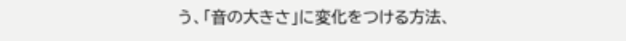う、「音の大きさ」に変化をつける方法、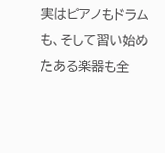実はピアノもドラムも、そして習い始めたある楽器も全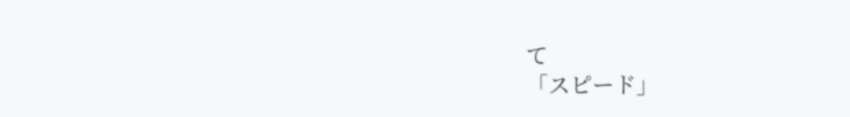て
「スピード」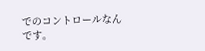でのコントロールなんです。